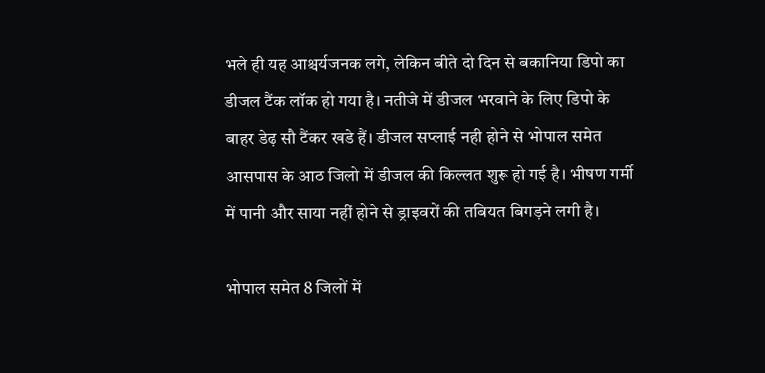भले ही यह आश्चर्यजनक लगे, लेकिन बीते दो दिन से बकानिया डिपो का डीजल टैंक लॉक हो गया है। नतीजे में डीजल भरवाने के लिए डिपो के बाहर डेढ़ सौ टैंकर खडे हैं। डीजल सप्लाई नही होने से भोपाल समेत आसपास के आठ जिलो में डीजल की किल्लत शुरू हो गई है। भीषण गर्मी में पानी और साया नहीं होने से ड्राइवरों की तबियत बिगड़ने लगी है।

भोपाल समेत 8 जिलों में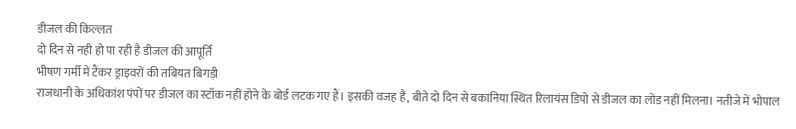डीजल की किल्लत
दो दिन से नही हो पा रही है डीजल की आपूर्ति
भीषण गर्मी में टैंकर ड्राइवरों की तबियत बिगड़ी
राजधानी के अधिकांश पंपों पर डीजल का स्टॉक नहीं होने के बोर्ड लटक गए हैं। इसकी वजह है, बीते दो दिन से बकानिया स्थित रिलायंस डिपो से डीजल का लोड नहीं मिलना। नतीजे में भोपाल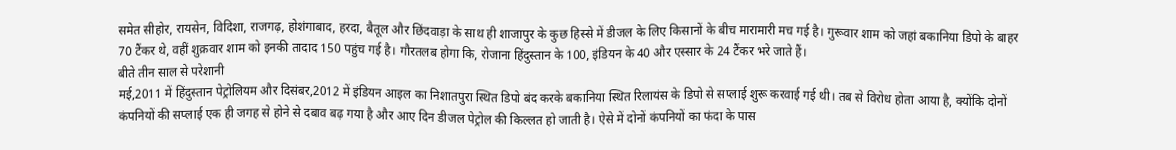समेत सीहोर, रायसेन, विदिशा, राजगढ़, होशंगाबाद, हरदा, बैतूल और छिंदवाड़ा के साथ ही शाजापुर के कुछ हिस्से में डीजल के लिए किसानों के बीच मारामारी मच गई है। गुरूवार शाम को जहां बकानिया डिपो के बाहर 70 टैंकर थे, वहीं शुक्रवार शाम को इनकी तादाद 150 पहुंच गई है। गौरतलब होगा कि, रोजाना हिंदुस्तान के 100, इंडियन के 40 और एस्सार के 24 टैंकर भरे जाते हैं।
बीते तीन साल से परेशानी
मई,2011 में हिंदुस्तान पेट्रोलियम और दिसंबर,2012 में इंडियन आइल का निशातपुरा स्थित डिपो बंद करके बकानिया स्थित रिलायंस के डिपो से सप्लाई शुरू करवाई गई थी। तब से विरोध होता आया है, क्योंकि दोनों कंपनियों की सप्लाई एक ही जगह से होने से दबाव बढ़ गया है और आए दिन डीजल पेट्रोल की किल्लत हो जाती है। ऐसे में दोनों कंपनियों का फंदा के पास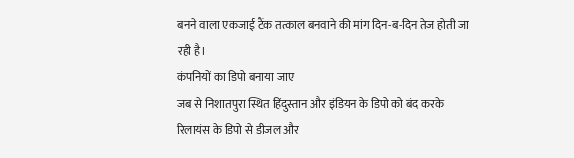बनने वाला एकजाई टैंक तत्काल बनवाने की मांग दिन-ब-दिन तेज होती जा रही है।
कंपनियों का डिपो बनाया जाए
जब से निशातपुरा स्थित हिंदुस्तान और इंडियन के डिपो को बंद करके रिलायंस के डिपो से डीजल और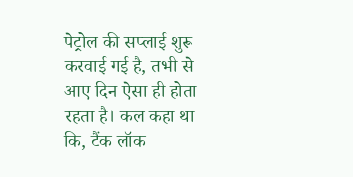पेट्रोल की सप्लाई शुरू करवाई गई है, तभी से आए दिन ऐसा ही होता रहता है। कल कहा था कि, टैंक लॉक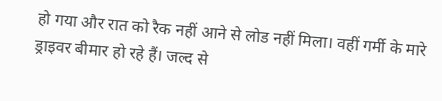हो गया और रात को रैक नहीं आने से लोड नहीं मिला। वहीं गर्मी के मारे ड्राइवर बीमार हो रहे हैं। जल्द से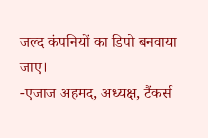जल्द कंपनियों का डिपो बनवाया जाए।
-एजाज अहमद, अध्यक्ष, टैंकर्स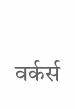वर्कर्स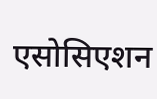एसोसिएशन